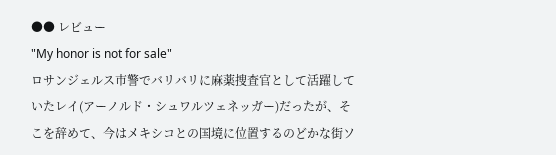●● レビュー
"My honor is not for sale"
ロサンジェルス市警でバリバリに麻薬捜査官として活躍していたレイ(アーノルド・シュワルツェネッガー)だったが、そこを辞めて、今はメキシコとの国境に位置するのどかな街ソ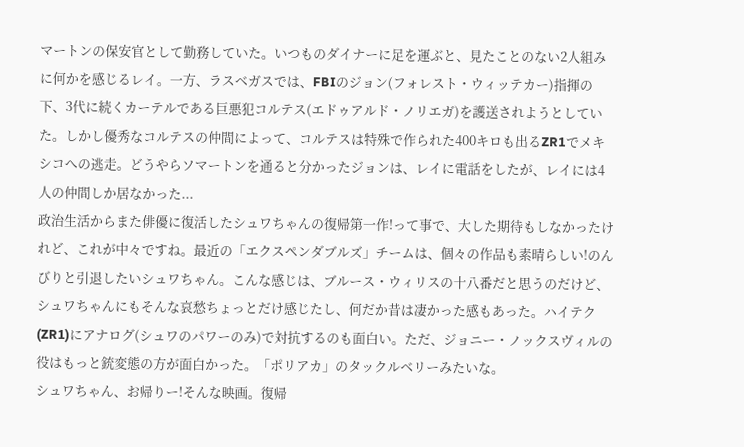マートンの保安官として勤務していた。いつものダイナーに足を運ぶと、見たことのない2人組みに何かを感じるレイ。一方、ラスベガスでは、FBIのジョン(フォレスト・ウィッテカー)指揮の下、3代に続くカーテルである巨悪犯コルテス(エドゥアルド・ノリエガ)を護送されようとしていた。しかし優秀なコルテスの仲間によって、コルテスは特殊で作られた400キロも出るZR1でメキシコへの逃走。どうやらソマートンを通ると分かったジョンは、レイに電話をしたが、レイには4人の仲間しか居なかった...
政治生活からまた俳優に復活したシュワちゃんの復帰第一作!って事で、大した期待もしなかったけれど、これが中々ですね。最近の「エクスペンダブルズ」チームは、個々の作品も素晴らしい!のんびりと引退したいシュワちゃん。こんな感じは、ブルース・ウィリスの十八番だと思うのだけど、シュワちゃんにもそんな哀愁ちょっとだけ感じたし、何だか昔は凄かった感もあった。ハイテク(ZR1)にアナログ(シュワのパワーのみ)で対抗するのも面白い。ただ、ジョニー・ノックスヴィルの役はもっと銃変態の方が面白かった。「ポリアカ」のタックルベリーみたいな。
シュワちゃん、お帰りー!そんな映画。復帰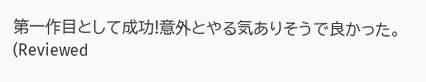第一作目として成功!意外とやる気ありそうで良かった。
(Reviewed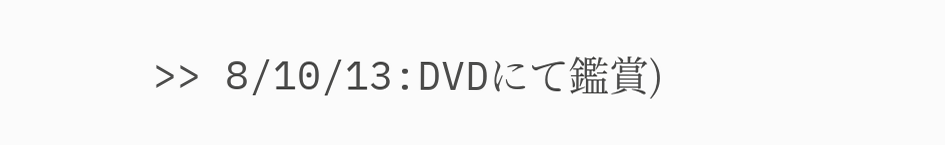>> 8/10/13:DVDにて鑑賞)